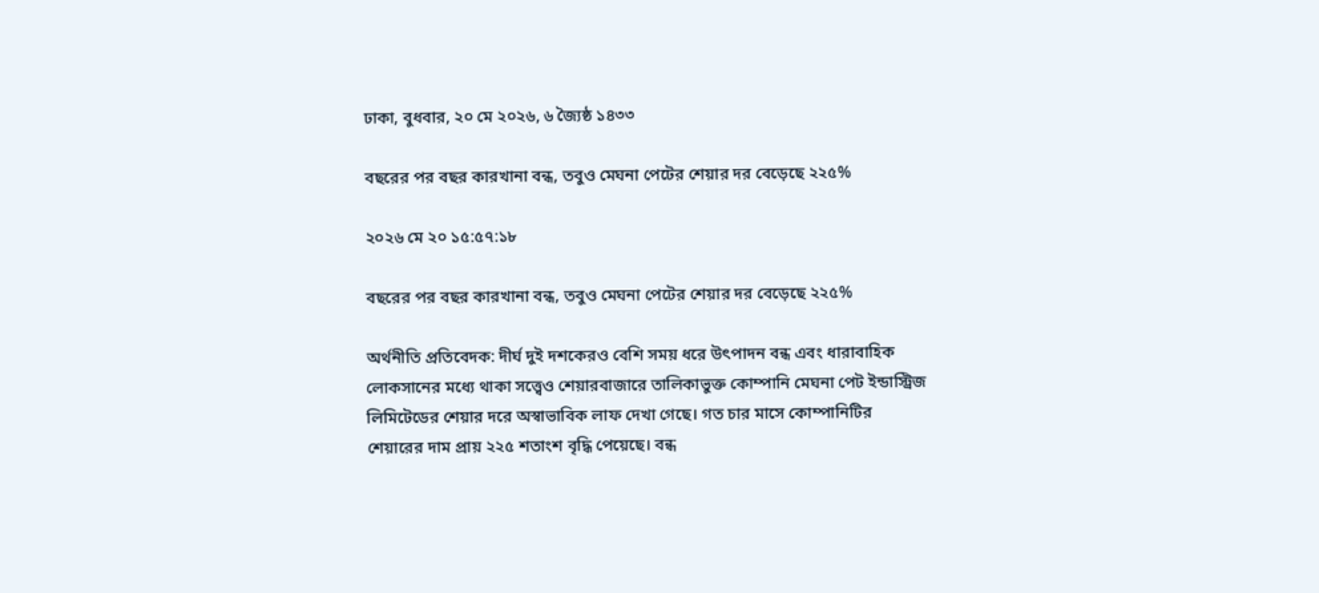ঢাকা, বুধবার, ২০ মে ২০২৬, ৬ জ্যৈষ্ঠ ১৪৩৩

বছরের পর বছর কারখানা বন্ধ, তবুও মেঘনা পেটের শেয়ার দর বেড়েছে ২২৫%

২০২৬ মে ২০ ১৫:৫৭:১৮

বছরের পর বছর কারখানা বন্ধ, তবুও মেঘনা পেটের শেয়ার দর বেড়েছে ২২৫%

অর্থনীতি প্রতিবেদক: দীর্ঘ দুই দশকেরও বেশি সময় ধরে উৎপাদন বন্ধ এবং ধারাবাহিক লোকসানের মধ্যে থাকা সত্ত্বেও শেয়ারবাজারে তালিকাভুক্ত কোম্পানি মেঘনা পেট ইন্ডাস্ট্রিজ লিমিটেডের শেয়ার দরে অস্বাভাবিক লাফ দেখা গেছে। গত চার মাসে কোম্পানিটির শেয়ারের দাম প্রায় ২২৫ শতাংশ বৃদ্ধি পেয়েছে। বন্ধ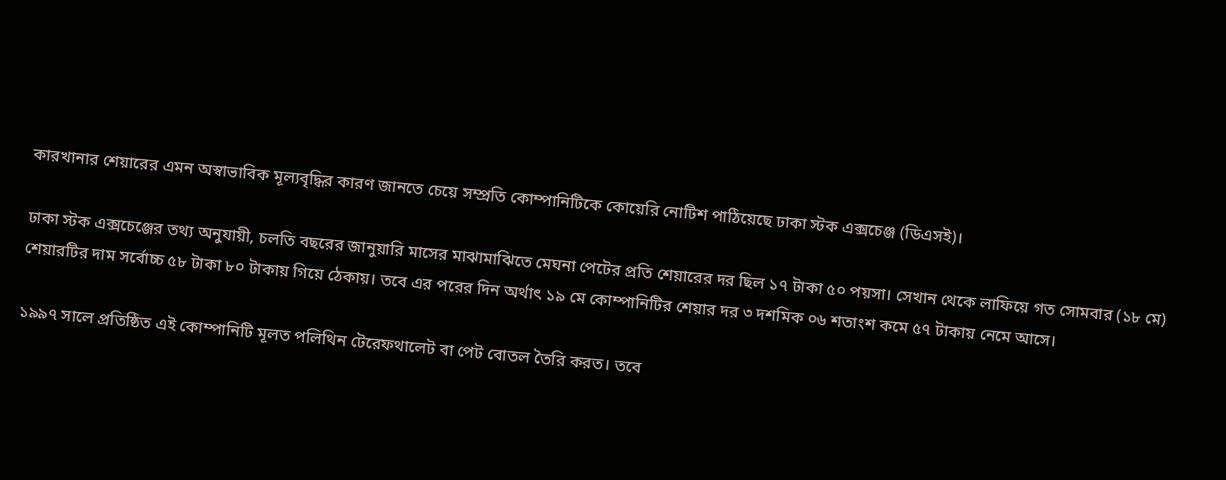কারখানার শেয়ারের এমন অস্বাভাবিক মূল্যবৃদ্ধির কারণ জানতে চেয়ে সম্প্রতি কোম্পানিটিকে কোয়েরি নোটিশ পাঠিয়েছে ঢাকা স্টক এক্সচেঞ্জ (ডিএসই)।

ঢাকা স্টক এক্সচেঞ্জের তথ্য অনুযায়ী, চলতি বছরের জানুয়ারি মাসের মাঝামাঝিতে মেঘনা পেটের প্রতি শেয়ারের দর ছিল ১৭ টাকা ৫০ পয়সা। সেখান থেকে লাফিয়ে গত সোমবার (১৮ মে) শেয়ারটির দাম সর্বোচ্চ ৫৮ টাকা ৮০ টাকায় গিয়ে ঠেকায়। তবে এর পরের দিন অর্থাৎ ১৯ মে কোম্পানিটির শেয়ার দর ৩ দশমিক ০৬ শতাংশ কমে ৫৭ টাকায় নেমে আসে।

১৯৯৭ সালে প্রতিষ্ঠিত এই কোম্পানিটি মূলত পলিথিন টেরেফথালেট বা পেট বোতল তৈরি করত। তবে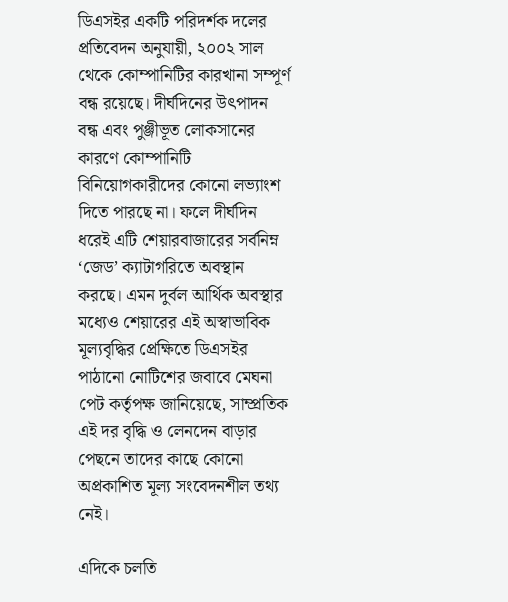ডিএসইর একটি পরিদর্শক দলের প্রতিবেদন অনুযায়ী, ২০০২ সাল থেকে কোম্পানিটির কারখানা সম্পূর্ণ বন্ধ রয়েছে। দীর্ঘদিনের উৎপাদন বন্ধ এবং পুঞ্জীভূত লোকসানের কারণে কোম্পানিটি বিনিয়োগকারীদের কোনো লভ্যাংশ দিতে পারছে না। ফলে দীর্ঘদিন ধরেই এটি শেয়ারবাজারের সর্বনিম্ন ‘জেড’ ক্যাটাগরিতে অবস্থান করছে। এমন দুর্বল আর্থিক অবস্থার মধ্যেও শেয়ারের এই অস্বাভাবিক মূল্যবৃদ্ধির প্রেক্ষিতে ডিএসইর পাঠানো নোটিশের জবাবে মেঘনা পেট কর্তৃপক্ষ জানিয়েছে, সাম্প্রতিক এই দর বৃদ্ধি ও লেনদেন বাড়ার পেছনে তাদের কাছে কোনো অপ্রকাশিত মূল্য সংবেদনশীল তথ্য নেই।

এদিকে চলতি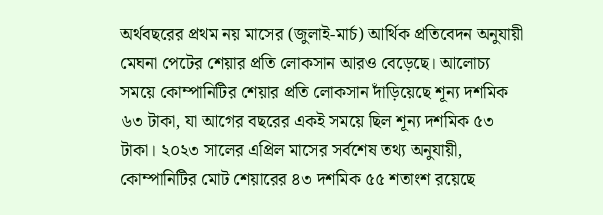অর্থবছরের প্রথম নয় মাসের (জুলাই-মার্চ) আর্থিক প্রতিবেদন অনুযায়ী মেঘনা পেটের শেয়ার প্রতি লোকসান আরও বেড়েছে। আলোচ্য সময়ে কোম্পানিটির শেয়ার প্রতি লোকসান দাঁড়িয়েছে শূন্য দশমিক ৬৩ টাকা, যা আগের বছরের একই সময়ে ছিল শূন্য দশমিক ৫৩ টাকা। ২০২৩ সালের এপ্রিল মাসের সর্বশেষ তথ্য অনুযায়ী, কোম্পানিটির মোট শেয়ারের ৪৩ দশমিক ৫৫ শতাংশ রয়েছে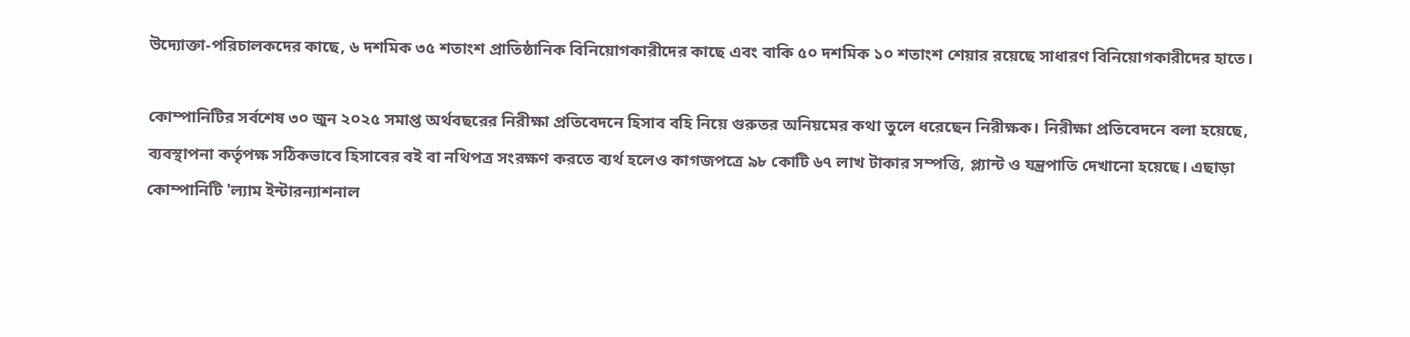উদ্যোক্তা-পরিচালকদের কাছে, ৬ দশমিক ৩৫ শতাংশ প্রাতিষ্ঠানিক বিনিয়োগকারীদের কাছে এবং বাকি ৫০ দশমিক ১০ শতাংশ শেয়ার রয়েছে সাধারণ বিনিয়োগকারীদের হাতে।

কোম্পানিটির সর্বশেষ ৩০ জুন ২০২৫ সমাপ্ত অর্থবছরের নিরীক্ষা প্রতিবেদনে হিসাব বহি নিয়ে গুরুতর অনিয়মের কথা তুলে ধরেছেন নিরীক্ষক। নিরীক্ষা প্রতিবেদনে বলা হয়েছে, ব্যবস্থাপনা কর্তৃপক্ষ সঠিকভাবে হিসাবের বই বা নথিপত্র সংরক্ষণ করতে ব্যর্থ হলেও কাগজপত্রে ৯৮ কোটি ৬৭ লাখ টাকার সম্পত্তি, প্ল্যান্ট ও যন্ত্রপাতি দেখানো হয়েছে। এছাড়া কোম্পানিটি 'ল্যাম ইন্টারন্যাশনাল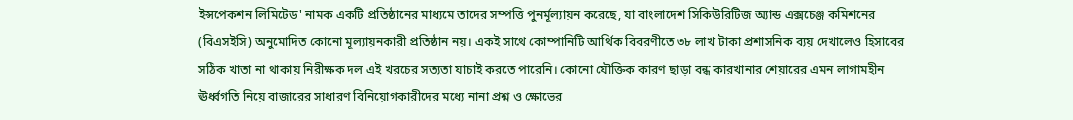ইন্সপেকশন লিমিটেড' নামক একটি প্রতিষ্ঠানের মাধ্যমে তাদের সম্পত্তি পুনর্মূল্যায়ন করেছে, যা বাংলাদেশ সিকিউরিটিজ অ্যান্ড এক্সচেঞ্জ কমিশনের (বিএসইসি) অনুমোদিত কোনো মূল্যায়নকারী প্রতিষ্ঠান নয়। একই সাথে কোম্পানিটি আর্থিক বিবরণীতে ৩৮ লাখ টাকা প্রশাসনিক ব্যয় দেখালেও হিসাবের সঠিক খাতা না থাকায় নিরীক্ষক দল এই খরচের সত্যতা যাচাই করতে পারেনি। কোনো যৌক্তিক কারণ ছাড়া বন্ধ কারখানার শেয়ারের এমন লাগামহীন ঊর্ধ্বগতি নিয়ে বাজারের সাধারণ বিনিয়োগকারীদের মধ্যে নানা প্রশ্ন ও ক্ষোভের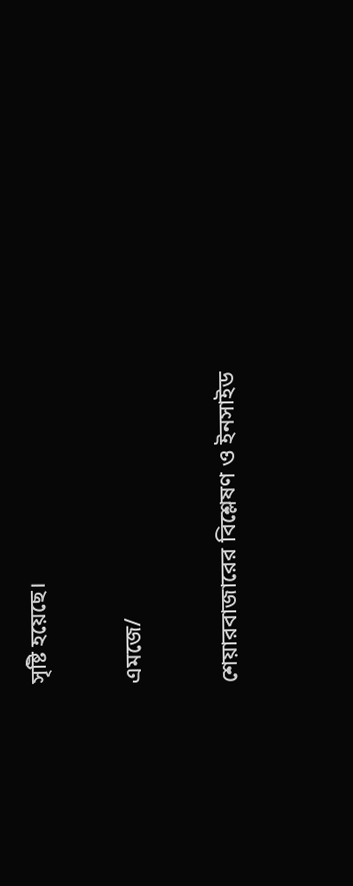সৃষ্টি হয়েছে।

এমজে/

শেয়ারবাজারের বিশ্লেষণ ও ইনসাইড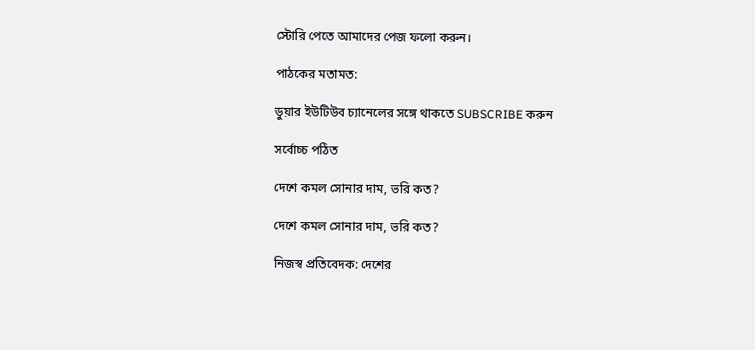স্টোরি পেতে আমাদের পেজ ফলো করুন।

পাঠকের মতামত:

ডুয়ার ইউটিউব চ্যানেলের সঙ্গে থাকতে SUBSCRIBE করুন

সর্বোচ্চ পঠিত

দেশে কমল সোনার দাম, ভরি কত?

দেশে কমল সোনার দাম, ভরি কত?

নিজস্ব প্রতিবেদক: দেশের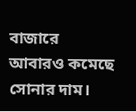বাজারে আবারও কমেছে সোনার দাম।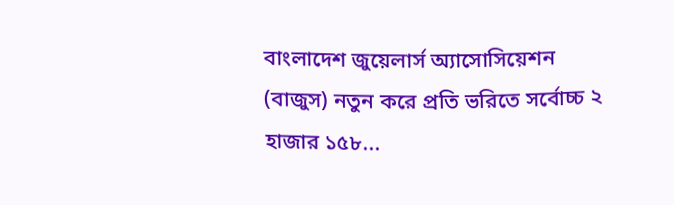বাংলাদেশ জুয়েলার্স অ্যাসোসিয়েশন (বাজুস) নতুন করে প্রতি ভরিতে সর্বোচ্চ ২ হাজার ১৫৮...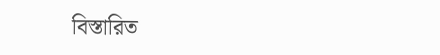বিস্তারিত